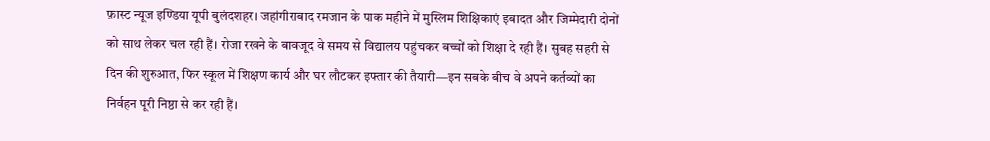फ़ास्ट न्यूज इण्डिया यूपी बुलंदशहर। जहांगीराबाद रमजान के पाक महीने में मुस्लिम शिक्षिकाएं इबादत और जिम्मेदारी दोनों को साथ लेकर चल रही हैं। रोजा रखने के बावजूद वे समय से विद्यालय पहुंचकर बच्चों को शिक्षा दे रही हैं। सुबह सहरी से दिन की शुरुआत, फिर स्कूल में शिक्षण कार्य और घर लौटकर इफ्तार की तैयारी—इन सबके बीच वे अपने कर्तव्यों का निर्वहन पूरी निष्ठा से कर रही हैं।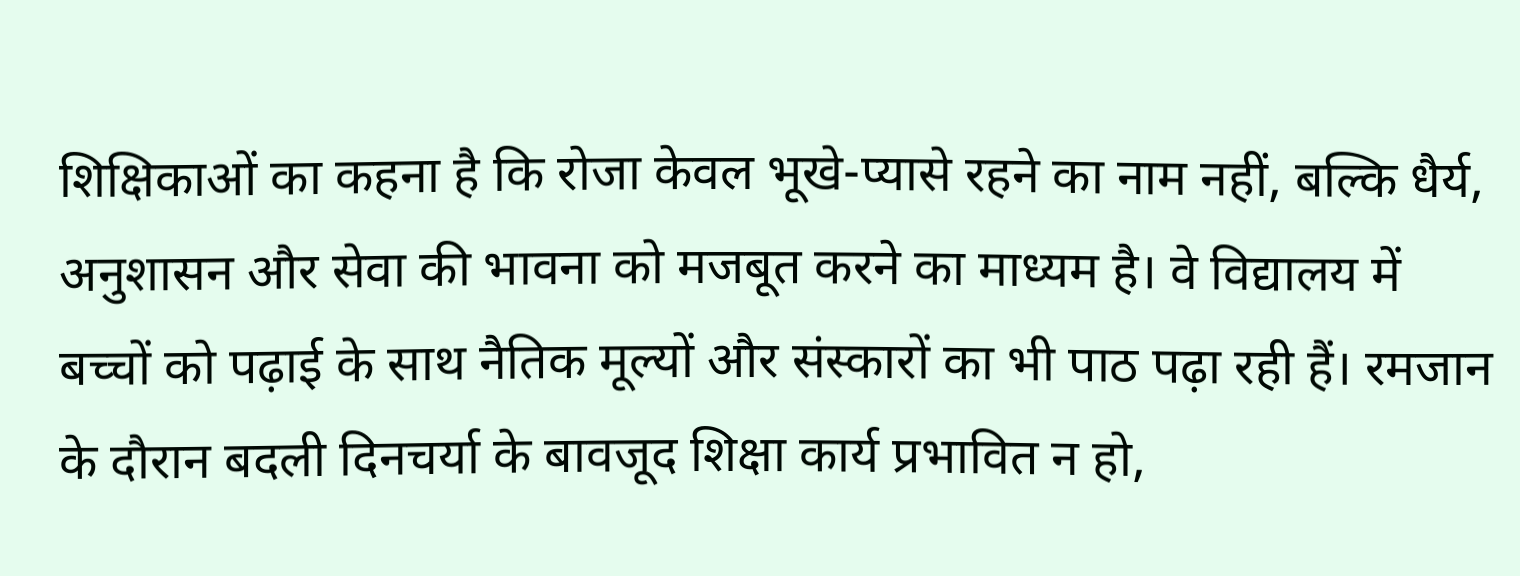शिक्षिकाओं का कहना है कि रोजा केवल भूखे-प्यासे रहने का नाम नहीं, बल्कि धैर्य, अनुशासन और सेवा की भावना को मजबूत करने का माध्यम है। वे विद्यालय में बच्चों को पढ़ाई के साथ नैतिक मूल्यों और संस्कारों का भी पाठ पढ़ा रही हैं। रमजान के दौरान बदली दिनचर्या के बावजूद शिक्षा कार्य प्रभावित न हो,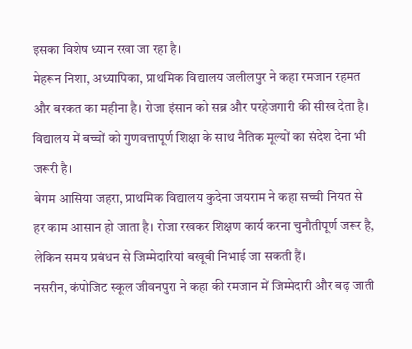इसका विशेष ध्यान रखा जा रहा है।
मेहरून निशा, अध्यापिका, प्राथमिक विद्यालय जलीलपुर ने कहा रमजान रहमत और बरकत का महीना है। रोजा इंसान को सब्र और परहेजगारी की सीख देता है। विद्यालय में बच्चों को गुणवत्तापूर्ण शिक्षा के साथ नैतिक मूल्यों का संदेश देना भी जरूरी है।
बेगम आसिया जहरा, प्राथमिक विद्यालय कुदेना जयराम ने कहा सच्ची नियत से हर काम आसान हो जाता है। रोजा रखकर शिक्षण कार्य करना चुनौतीपूर्ण जरूर है, लेकिन समय प्रबंधन से जिम्मेदारियां बखूबी निभाई जा सकती हैं।
नसरीन, कंपोजिट स्कूल जीवनपुरा ने कहा की रमजान में जिम्मेदारी और बढ़ जाती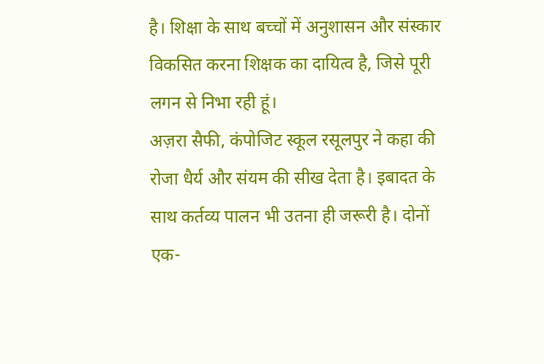है। शिक्षा के साथ बच्चों में अनुशासन और संस्कार विकसित करना शिक्षक का दायित्व है, जिसे पूरी लगन से निभा रही हूं।
अज़रा सैफी, कंपोजिट स्कूल रसूलपुर ने कहा की रोजा धैर्य और संयम की सीख देता है। इबादत के साथ कर्तव्य पालन भी उतना ही जरूरी है। दोनों एक-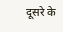दूसरे के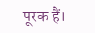पूरक हैं।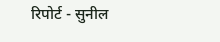रिपोर्ट - सुनील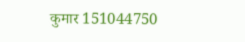कुमार 151044750